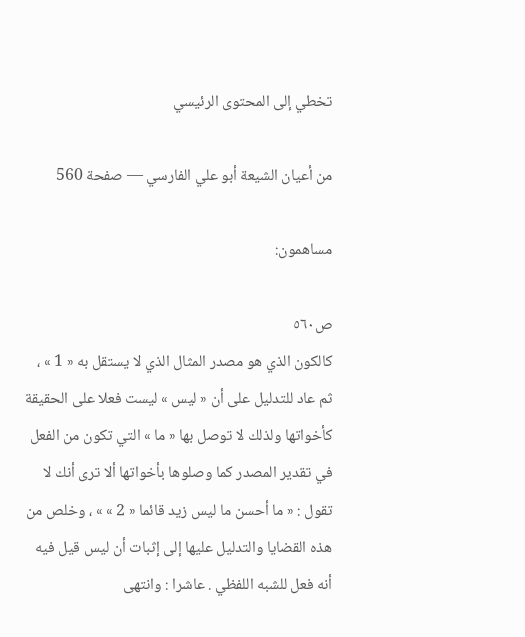تخطي إلى المحتوى الرئيسي

من أعيان الشيعة أبو علي الفارسي — صفحة 560

مساهمون:

ص٥٦٠
كالكون الذي هو مصدر المثال الذي لا يستقل به « 1 » ، ثم عاد للتدليل على أن « ليس » ليست فعلا على الحقيقة كأخواتها ولذلك لا توصل بها « ما » التي تكون من الفعل في تقدير المصدر كما وصلوها بأخواتها ألا ترى أنك لا تقول : « ما أحسن ما ليس زيد قائما « 2 » » ، وخلص من هذه القضايا والتدليل عليها إلى إثبات أن ليس قيل فيه أنه فعل للشبه اللفظي . عاشرا : وانتهى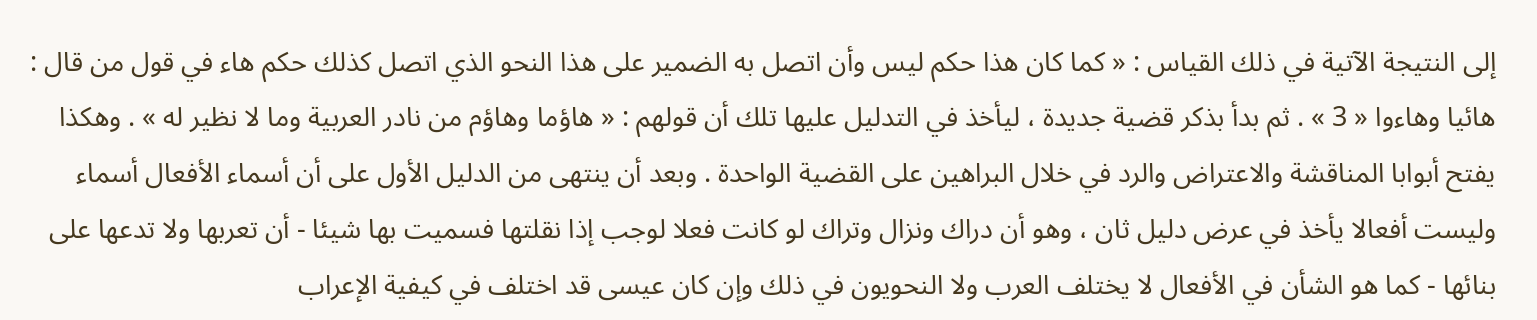إلى النتيجة الآتية في ذلك القياس : « كما كان هذا حكم ليس وأن اتصل به الضمير على هذا النحو الذي اتصل كذلك حكم هاء في قول من قال : هائيا وهاءوا « 3 » . ثم بدأ بذكر قضية جديدة ، ليأخذ في التدليل عليها تلك أن قولهم : « هاؤما وهاؤم من نادر العربية وما لا نظير له » . وهكذا يفتح أبوابا المناقشة والاعتراض والرد في خلال البراهين على القضية الواحدة . وبعد أن ينتهى من الدليل الأول على أن أسماء الأفعال أسماء وليست أفعالا يأخذ في عرض دليل ثان ، وهو أن دراك ونزال وتراك لو كانت فعلا لوجب إذا نقلتها فسميت بها شيئا - أن تعربها ولا تدعها على بنائها - كما هو الشأن في الأفعال لا يختلف العرب ولا النحويون في ذلك وإن كان عيسى قد اختلف في كيفية الإعراب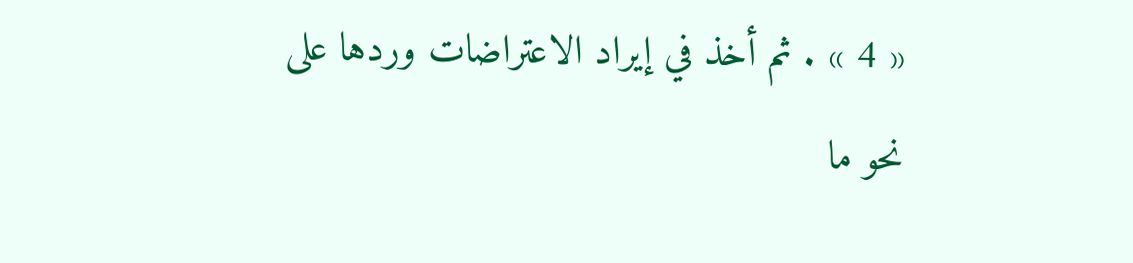« 4 » . ثم أخذ في إيراد الاعتراضات وردها على نحو ما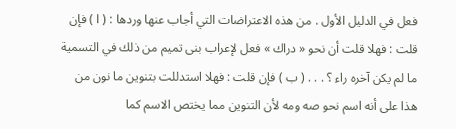فعل في الدليل الأول . من هذه الاعتراضات التي أجاب عنها وردها : ( ا ) فإن قلت : فهلا قلت أن نحو « دراك » فعل لإعراب بنى تميم من ذلك في التسمية ما لم يكن آخره راء ؟ . . . ( ب ) فإن قلت : فهلا استدللت بتنوين ما نون من هذا على أنه اسم نحو صه ومه لأن التنوين مما يختص الاسم كما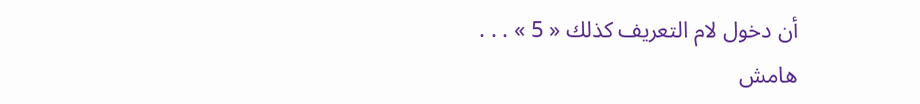أن دخول لام التعريف كذلك « 5 » . . .
هامش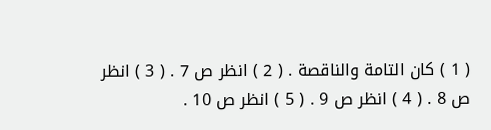( 1 ) كان التامة والناقصة . ( 2 ) انظر ص 7 . ( 3 ) انظر ص 8 . ( 4 ) انظر ص 9 . ( 5 ) انظر ص 10 .